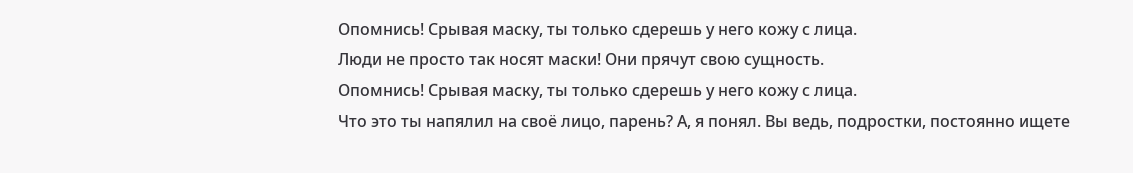Опомнись! Срывая маску, ты только сдерешь у него кожу с лица.
Люди не просто так носят маски! Они прячут свою сущность.
Опомнись! Срывая маску, ты только сдерешь у него кожу с лица.
Что это ты напялил на своё лицо, парень? А, я понял. Вы ведь, подростки, постоянно ищете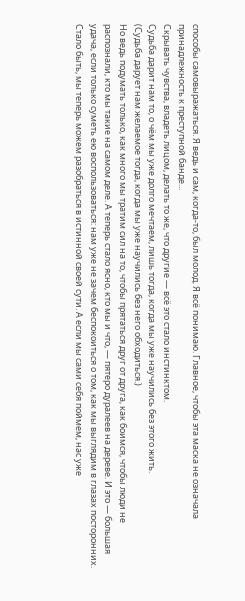способы самовыражаться. Я ведь и сам, когда-то, был молод. Я всё понимаю. Главное, чтобы эта маска не означала принадлежность к преступной банде...
Скрывать чувства, владеть лицом, делать то же, что другие — всё это стало инстинктом.
Судьба дарит нам то, о чём мы уже долго мечтаем, лишь тогда, когда мы уже научились без этого жить.
(Судьба дарует нам желаемое тогда, когда мы уже научились без него обходиться.)
Но ведь подумать только, как много мы тратим сил на то, чтобы прятаться друг от друга, как боимся, чтобы люди не распознали, кто мы такие на самом деле. А теперь стало ясно, кто мы и что, — пятеро дуралеев на дереве. И это — большая удача, если только суметь ею воспользоваться: нам уже не зачем беспокоиться о том, как мы выглядим в глазах посторонних. Стало быть, мы теперь можем разобраться в истинной своей сути. А если мы сами себя поймем, нас уже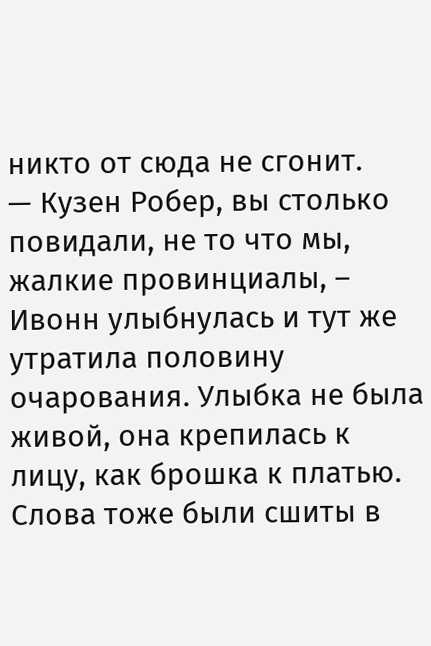никто от сюда не сгонит.
— Кузен Робер, вы столько повидали, не то что мы, жалкие провинциалы, – Ивонн улыбнулась и тут же утратила половину очарования. Улыбка не была живой, она крепилась к лицу, как брошка к платью. Слова тоже были сшиты в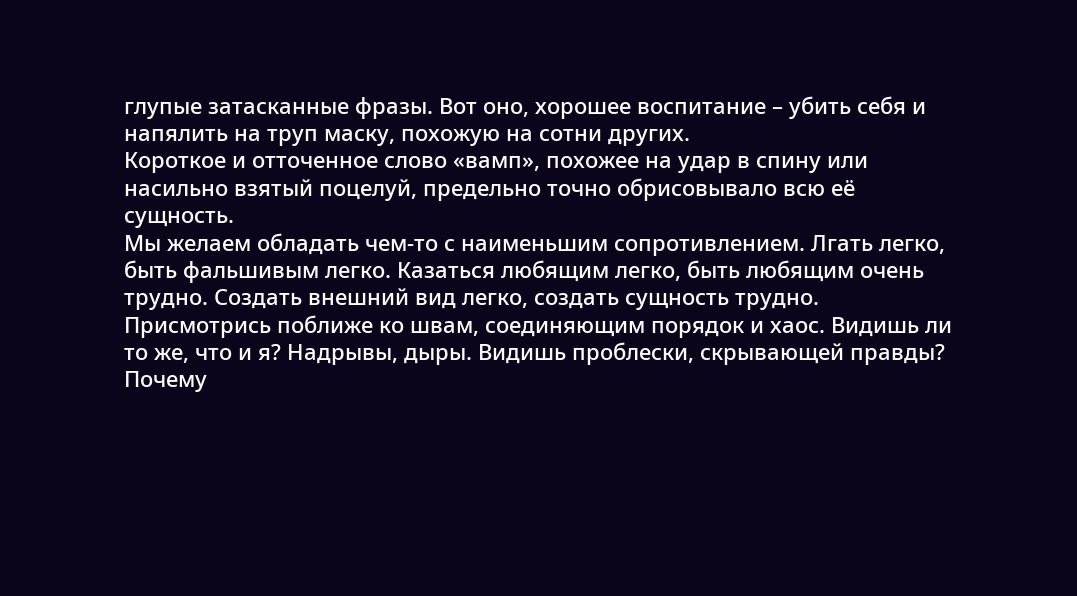глупые затасканные фразы. Вот оно, хорошее воспитание – убить себя и напялить на труп маску, похожую на сотни других.
Короткое и отточенное слово «вамп», похожее на удар в спину или насильно взятый поцелуй, предельно точно обрисовывало всю её сущность.
Мы желаем обладать чем-то с наименьшим сопротивлением. Лгать легко, быть фальшивым легко. Казаться любящим легко, быть любящим очень трудно. Создать внешний вид легко, создать сущность трудно.
Присмотрись поближе ко швам, соединяющим порядок и хаос. Видишь ли то же, что и я? Надрывы, дыры. Видишь проблески, скрывающей правды? Почему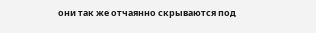они так же отчаянно скрываются под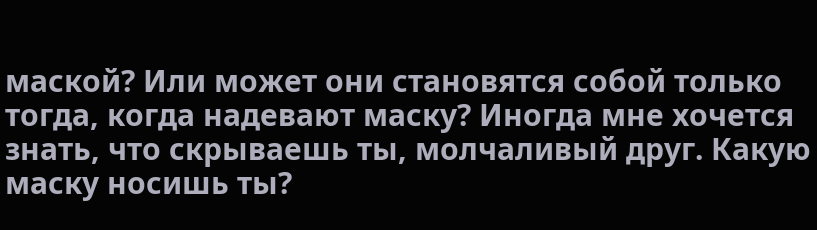маской? Или может они становятся собой только тогда, когда надевают маску? Иногда мне хочется знать, что скрываешь ты, молчаливый друг. Какую маску носишь ты?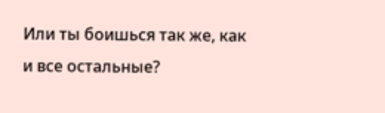Или ты боишься так же, как и все остальные?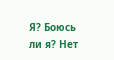Я? Боюсь ли я? Нет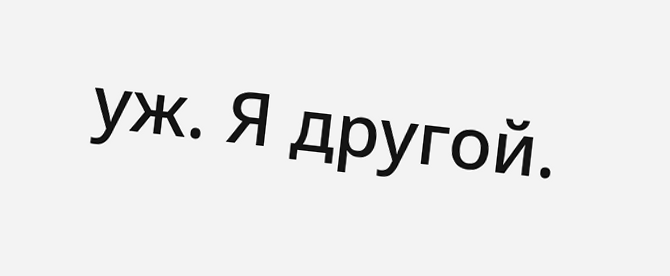уж. Я другой.